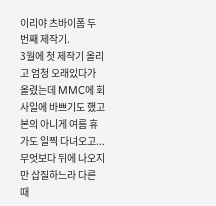이리야 츠바이폼 두 번째 제작기.
3월에 첫 제작기 올리고 엄청 오래있다가 올렸는데 MMC에 회사일에 바쁘기도 했고
본의 아니게 여름 휴가도 일찍 다녀오고...
무엇보다 뒤에 나오지만 삽질하느라 다른 때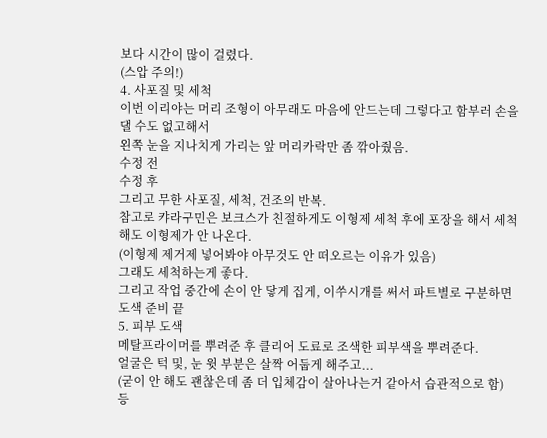보다 시간이 많이 걸렸다.
(스압 주의!)
4. 사포질 및 세척
이번 이리야는 머리 조형이 아무래도 마음에 안드는데 그렇다고 함부러 손을 댈 수도 없고해서
왼쪽 눈을 지나치게 가리는 앞 머리카락만 좀 깎아줬음.
수정 전
수정 후
그리고 무한 사포질, 세척, 건조의 반복.
참고로 캬라구민은 보크스가 친절하게도 이형제 세척 후에 포장을 해서 세척해도 이형제가 안 나온다.
(이형제 제거제 넣어봐야 아무것도 안 떠오르는 이유가 있음)
그래도 세척하는게 좋다.
그리고 작업 중간에 손이 안 닿게 집게, 이쑤시개를 써서 파트별로 구분하면 도색 준비 끝
5. 피부 도색
메탈프라이머를 뿌려준 후 클리어 도료로 조색한 피부색을 뿌려준다.
얼굴은 턱 및, 눈 윗 부분은 살짝 어둡게 해주고...
(굳이 안 해도 괜찮은데 좀 더 입체감이 살아나는거 같아서 습관적으로 함)
등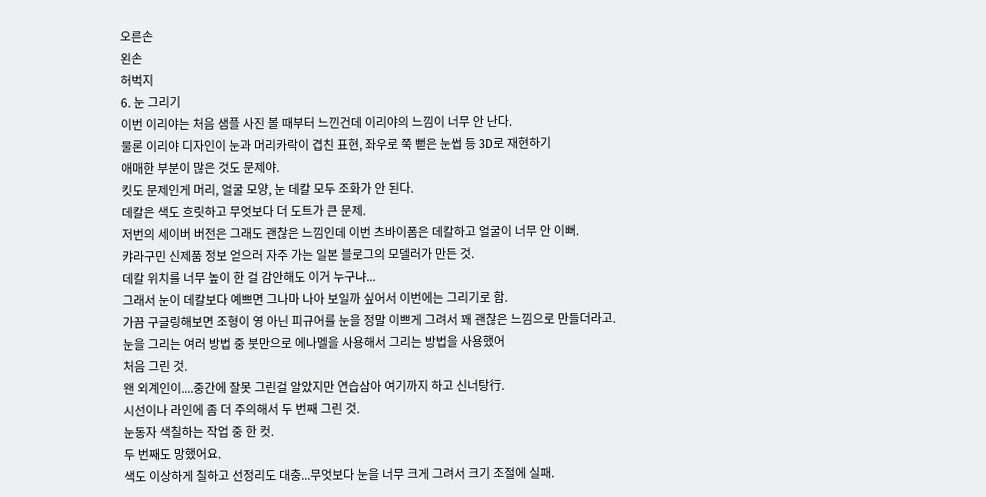오른손
왼손
허벅지
6. 눈 그리기
이번 이리야는 처음 샘플 사진 볼 때부터 느낀건데 이리야의 느낌이 너무 안 난다.
물론 이리야 디자인이 눈과 머리카락이 겹친 표현, 좌우로 쭉 뻗은 눈썹 등 3D로 재현하기
애매한 부분이 많은 것도 문제야.
킷도 문제인게 머리, 얼굴 모양, 눈 데칼 모두 조화가 안 된다.
데칼은 색도 흐릿하고 무엇보다 더 도트가 큰 문제.
저번의 세이버 버전은 그래도 괜찮은 느낌인데 이번 츠바이폼은 데칼하고 얼굴이 너무 안 이뻐.
캬라구민 신제품 정보 얻으러 자주 가는 일본 블로그의 모델러가 만든 것.
데칼 위치를 너무 높이 한 걸 감안해도 이거 누구냐...
그래서 눈이 데칼보다 예쁘면 그나마 나아 보일까 싶어서 이번에는 그리기로 함.
가끔 구글링해보면 조형이 영 아닌 피규어를 눈을 정말 이쁘게 그려서 꽤 괜찮은 느낌으로 만들더라고.
눈을 그리는 여러 방법 중 붓만으로 에나멜을 사용해서 그리는 방법을 사용했어
처음 그린 것.
왠 외계인이....중간에 잘못 그린걸 알았지만 연습삼아 여기까지 하고 신너탕行.
시선이나 라인에 좀 더 주의해서 두 번째 그린 것.
눈동자 색칠하는 작업 중 한 컷.
두 번째도 망했어요.
색도 이상하게 칠하고 선정리도 대충...무엇보다 눈을 너무 크게 그려서 크기 조절에 실패.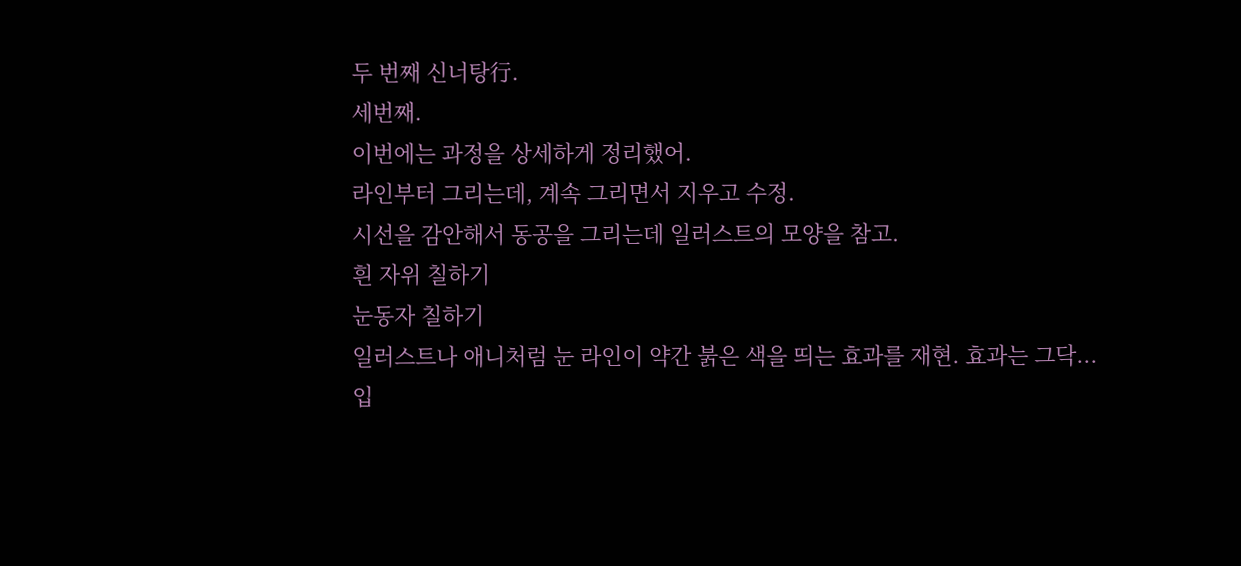두 번째 신너탕行.
세번째.
이번에는 과정을 상세하게 정리했어.
라인부터 그리는데, 계속 그리면서 지우고 수정.
시선을 감안해서 동공을 그리는데 일러스트의 모양을 참고.
흰 자위 칠하기
눈동자 칠하기
일러스트나 애니처럼 눈 라인이 약간 붉은 색을 띄는 효과를 재현. 효과는 그닥...
입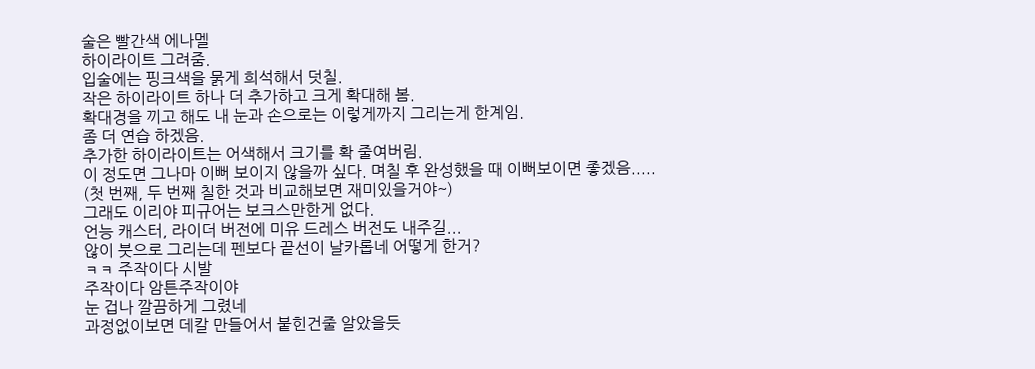술은 빨간색 에나멜
하이라이트 그려줌.
입술에는 핑크색을 묽게 희석해서 덧칠.
작은 하이라이트 하나 더 추가하고 크게 확대해 봄.
확대경을 끼고 해도 내 눈과 손으로는 이렇게까지 그리는게 한계임.
좀 더 연습 하겠음.
추가한 하이라이트는 어색해서 크기를 확 줄여버림.
이 정도면 그나마 이뻐 보이지 않을까 싶다. 며칠 후 완성했을 때 이뻐보이면 좋겠음.....
(첫 번째, 두 번째 칠한 것과 비교해보면 재미있을거야~)
그래도 이리야 피규어는 보크스만한게 없다.
언능 캐스터, 라이더 버전에 미유 드레스 버전도 내주길...
않이 붓으로 그리는데 펜보다 끝선이 날카롭네 어떻게 한거?
ㅋㅋ 주작이다 시발
주작이다 암튼주작이야
눈 겁나 깔끔하게 그렸네
과정없이보면 데칼 만들어서 붙힌건줄 알았을듯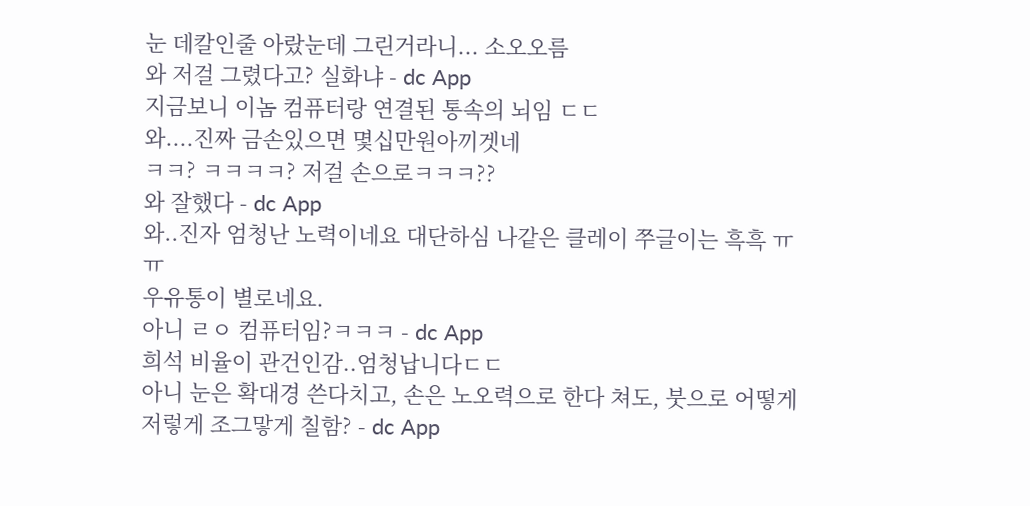눈 데칼인줄 아랐눈데 그린거라니... 소오오름
와 저걸 그렸다고? 실화냐 - dc App
지금보니 이놈 컴퓨터랑 연결된 통속의 뇌임 ㄷㄷ
와....진짜 금손있으면 몇십만원아끼겟네
ㅋㅋ? ㅋㅋㅋㅋ? 저걸 손으로ㅋㅋㅋ??
와 잘했다 - dc App
와..진자 엄청난 노력이네요 대단하심 나같은 클레이 쭈글이는 흑흑 ㅠㅠ
우유통이 별로네요.
아니 ㄹㅇ 컴퓨터임?ㅋㅋㅋ - dc App
희석 비율이 관건인감..엄청납니다ㄷㄷ
아니 눈은 확대경 쓴다치고, 손은 노오력으로 한다 쳐도, 붓으로 어떻게 저렇게 조그맣게 칠함? - dc App